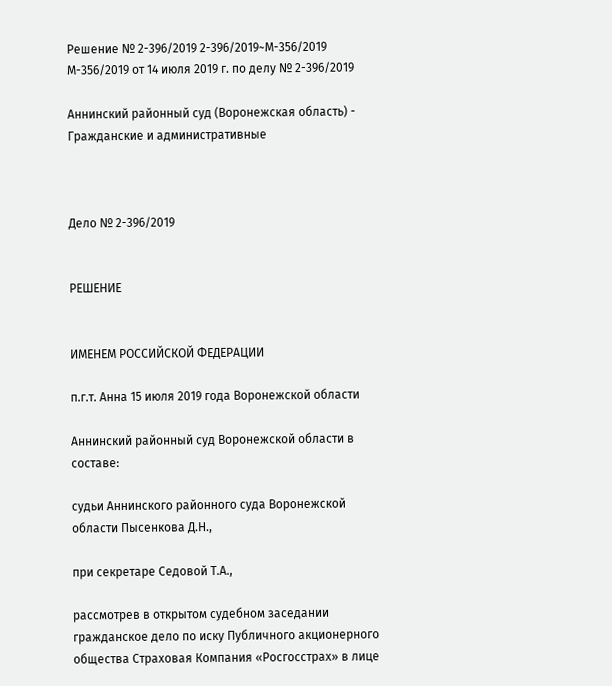Решение № 2-396/2019 2-396/2019~М-356/2019 М-356/2019 от 14 июля 2019 г. по делу № 2-396/2019

Аннинский районный суд (Воронежская область) - Гражданские и административные



Дело № 2-396/2019


РЕШЕНИЕ


ИМЕНЕМ РОССИЙСКОЙ ФЕДЕРАЦИИ

п.г.т. Анна 15 июля 2019 года Воронежской области

Аннинский районный суд Воронежской области в составе:

судьи Аннинского районного суда Воронежской области Пысенкова Д.Н.,

при секретаре Седовой Т.А.,

рассмотрев в открытом судебном заседании гражданское дело по иску Публичного акционерного общества Страховая Компания «Росгосстрах» в лице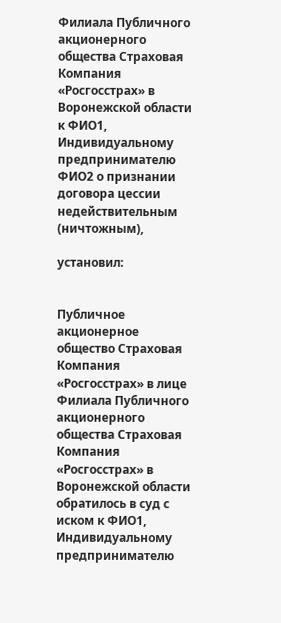Филиала Публичного акционерного общества Страховая Компания «Росгосстрах» в Воронежской области к ФИО1, Индивидуальному предпринимателю ФИО2 о признании договора цессии недействительным (ничтожным),

установил:


Публичное акционерное общество Страховая Компания «Росгосстрах» в лице Филиала Публичного акционерного общества Страховая Компания «Росгосстрах» в Воронежской области обратилось в суд с иском к ФИО1, Индивидуальному предпринимателю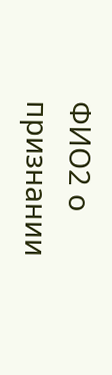ФИО2 о признании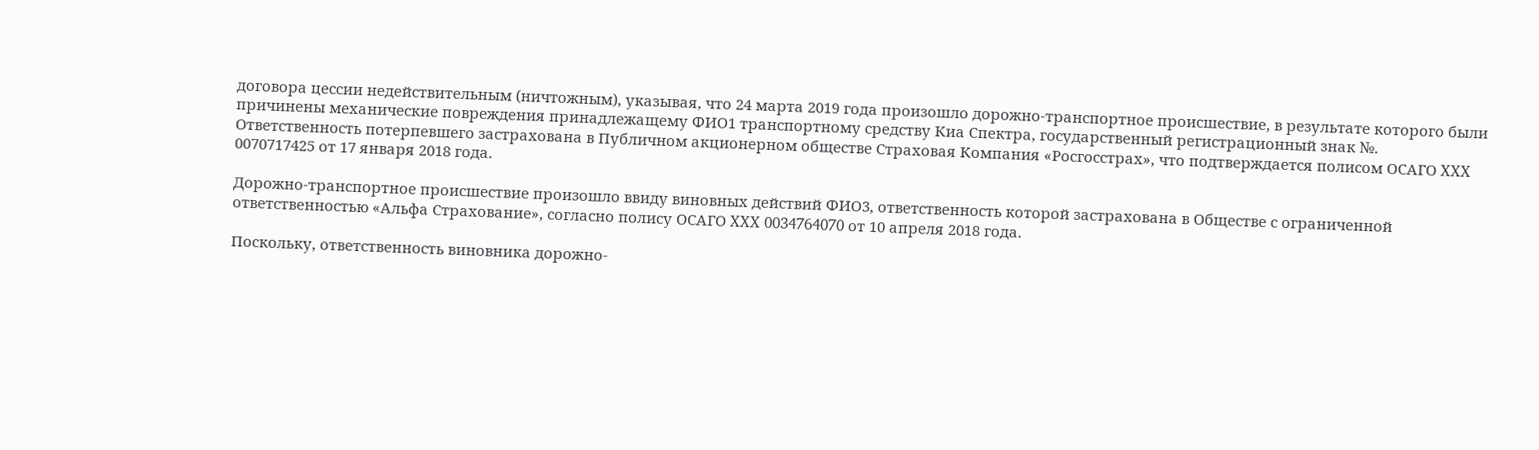договора цессии недействительным (ничтожным), указывая, что 24 марта 2019 года произошло дорожно-транспортное происшествие, в результате которого были причинены механические повреждения принадлежащему ФИО1 транспортному средству Киа Спектра, государственный регистрационный знак №. Ответственность потерпевшего застрахована в Публичном акционерном обществе Страховая Компания «Росгосстрах», что подтверждается полисом ОСАГО XXX 0070717425 от 17 января 2018 года.

Дорожно-транспортное происшествие произошло ввиду виновных действий ФИО3, ответственность которой застрахована в Обществе с ограниченной ответственностью «Альфа Страхование», согласно полису ОСАГО XXX 0034764070 от 10 апреля 2018 года.

Поскольку, ответственность виновника дорожно-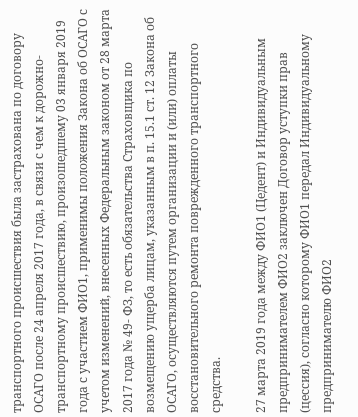транспортного происшествия была застрахована по договору ОСАГО после 24 апреля 2017 года, в связи с чем к дорожно-транспортному происшествию, произошедшему 03 января 2019 года с участием ФИО1, применимы положения Закона об ОСАГО с учетом изменений, внесенных Федеральным законом от 28 марта 2017 года № 49- ФЗ, то есть обязательства Страховщика по возмещению ущерба лицам, указанным в п. 15.1 ст. 12 Закона об ОСАГО, осуществляются путем организации и (или) оплаты восстановительного ремонта поврежденного транспортного средства.

27 марта 2019 года между ФИО1 (Цедент) и Индивидуальным предпринимателем ФИО2 заключен Договор уступки прав (цессия), согласно которому ФИО1 передал Индивидуальному предпринимателю ФИО2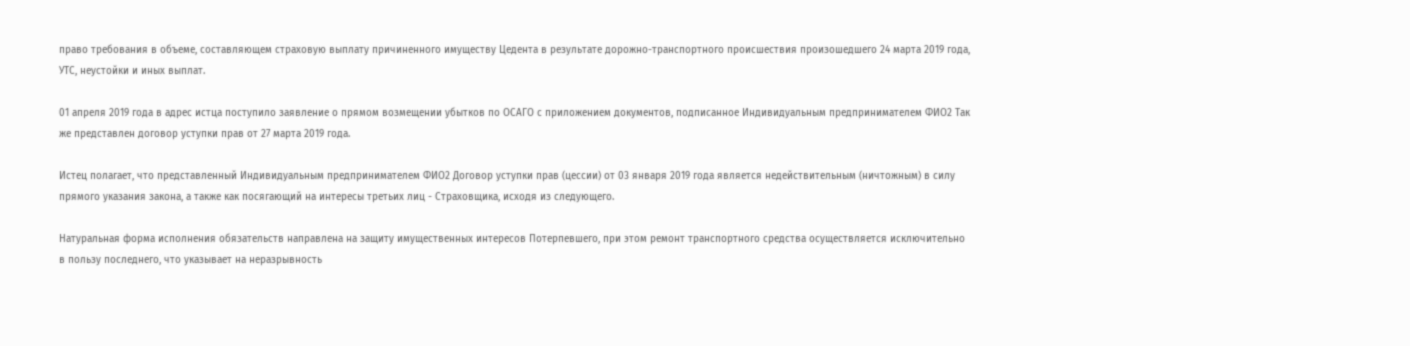право требования в объеме, составляющем страховую выплату причиненного имуществу Цедента в результате дорожно-транспортного происшествия произошедшего 24 марта 2019 года, УТС, неустойки и иных выплат.

01 апреля 2019 года в адрес истца поступило заявление о прямом возмещении убытков по ОСАГО с приложением документов, подписанное Индивидуальным предпринимателем ФИО2 Так же представлен договор уступки прав от 27 марта 2019 года.

Истец полагает, что представленный Индивидуальным предпринимателем ФИО2 Договор уступки прав (цессии) от 03 января 2019 года является недействительным (ничтожным) в силу прямого указания закона, а также как посягающий на интересы третьих лиц - Страховщика, исходя из следующего.

Натуральная форма исполнения обязательств направлена на защиту имущественных интересов Потерпевшего, при этом ремонт транспортного средства осуществляется исключительно в пользу последнего, что указывает на неразрывность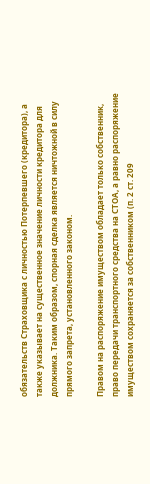обязательств Страховщика с личностью Потерпевшего (кредитора), а также указывает на существенное значение личности кредитора для должника. Таким образом, спорная сделка является ничтожной в силу прямого запрета, установленного законом.

Правом на распоряжение имуществом обладает только собственник, право передачи транспортного средства на СТОА, а равно распоряжение имуществом сохраняется за собственником (п. 2 ст. 209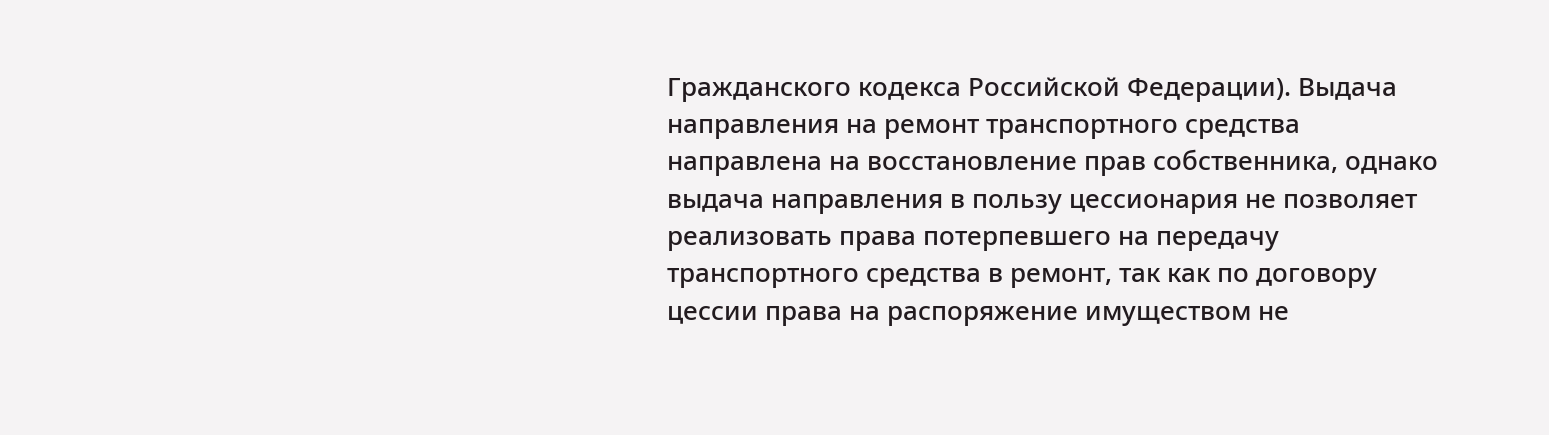Гражданского кодекса Российской Федерации). Выдача направления на ремонт транспортного средства направлена на восстановление прав собственника, однако выдача направления в пользу цессионария не позволяет реализовать права потерпевшего на передачу транспортного средства в ремонт, так как по договору цессии права на распоряжение имуществом не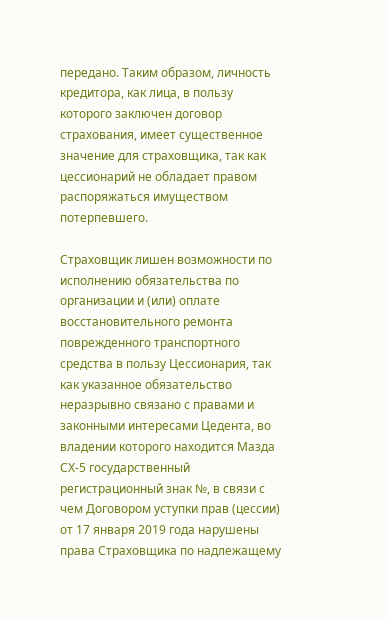передано. Таким образом, личность кредитора, как лица, в пользу которого заключен договор страхования, имеет существенное значение для страховщика, так как цессионарий не обладает правом распоряжаться имуществом потерпевшего.

Страховщик лишен возможности по исполнению обязательства по организации и (или) оплате восстановительного ремонта поврежденного транспортного средства в пользу Цессионария, так как указанное обязательство неразрывно связано с правами и законными интересами Цедента, во владении которого находится Мазда СХ-5 государственный регистрационный знак №, в связи с чем Договором уступки прав (цессии) от 17 января 2019 года нарушены права Страховщика по надлежащему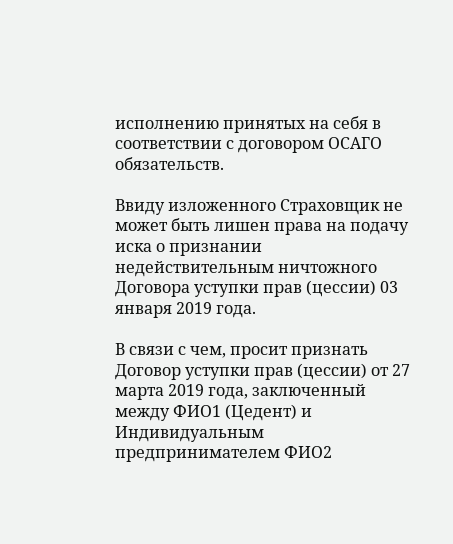исполнению принятых на себя в соответствии с договором ОСАГО обязательств.

Ввиду изложенного Страховщик не может быть лишен права на подачу иска о признании недействительным ничтожного Договора уступки прав (цессии) 03 января 2019 года.

В связи с чем, просит признать Договор уступки прав (цессии) от 27 марта 2019 года, заключенный между ФИО1 (Цедент) и Индивидуальным предпринимателем ФИО2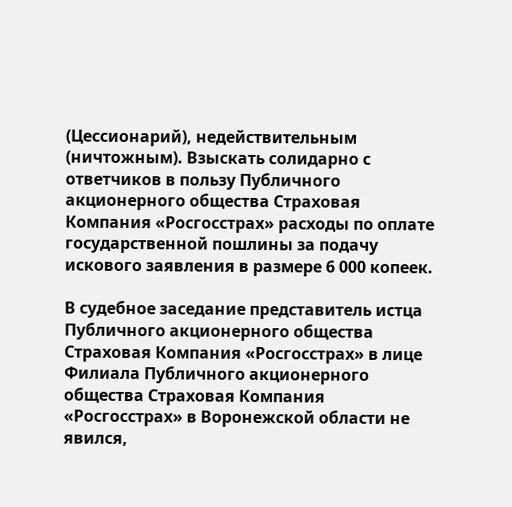(Цессионарий), недействительным (ничтожным). Взыскать солидарно с ответчиков в пользу Публичного акционерного общества Страховая Компания «Росгосстрах» расходы по оплате государственной пошлины за подачу искового заявления в размере 6 000 копеек.

В судебное заседание представитель истца Публичного акционерного общества Страховая Компания «Росгосстрах» в лице Филиала Публичного акционерного общества Страховая Компания «Росгосстрах» в Воронежской области не явился,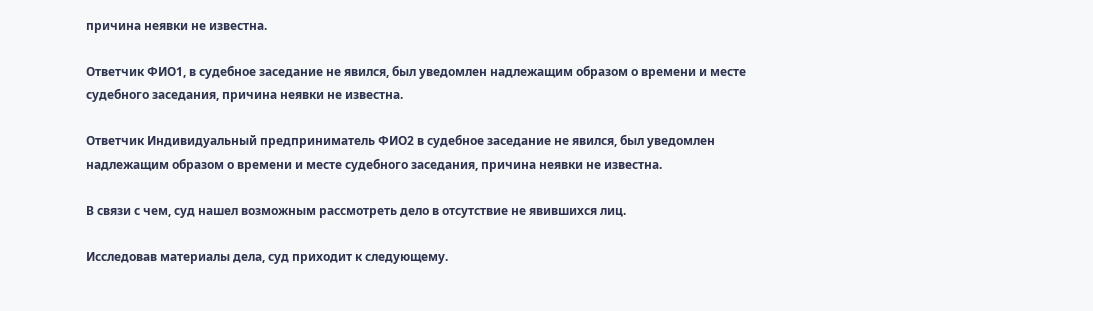причина неявки не известна.

Ответчик ФИО1, в судебное заседание не явился, был уведомлен надлежащим образом о времени и месте судебного заседания, причина неявки не известна.

Ответчик Индивидуальный предприниматель ФИО2 в судебное заседание не явился, был уведомлен надлежащим образом о времени и месте судебного заседания, причина неявки не известна.

В связи с чем, суд нашел возможным рассмотреть дело в отсутствие не явившихся лиц.

Исследовав материалы дела, суд приходит к следующему.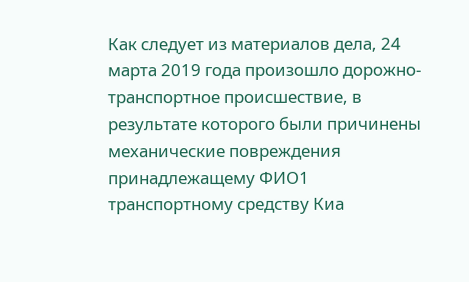Как следует из материалов дела, 24 марта 2019 года произошло дорожно-транспортное происшествие, в результате которого были причинены механические повреждения принадлежащему ФИО1 транспортному средству Киа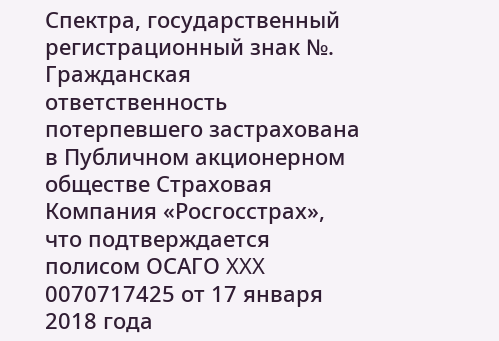Спектра, государственный регистрационный знак №. Гражданская ответственность потерпевшего застрахована в Публичном акционерном обществе Страховая Компания «Росгосстрах», что подтверждается полисом ОСАГО XXX 0070717425 от 17 января 2018 года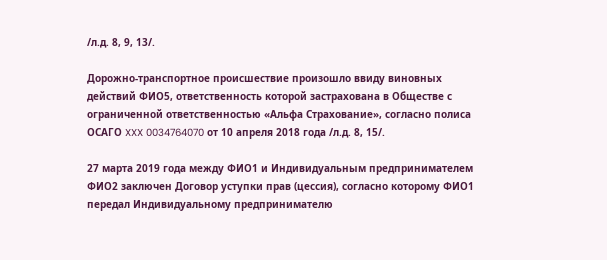/л.д. 8, 9, 13/.

Дорожно-транспортное происшествие произошло ввиду виновных действий ФИО5, ответственность которой застрахована в Обществе с ограниченной ответственностью «Альфа Страхование», согласно полиса ОСАГО XXX 0034764070 от 10 апреля 2018 года /л.д. 8, 15/.

27 марта 2019 года между ФИО1 и Индивидуальным предпринимателем ФИО2 заключен Договор уступки прав (цессия), согласно которому ФИО1 передал Индивидуальному предпринимателю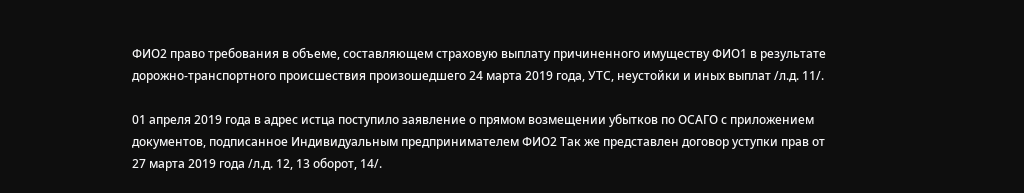ФИО2 право требования в объеме, составляющем страховую выплату причиненного имуществу ФИО1 в результате дорожно-транспортного происшествия произошедшего 24 марта 2019 года, УТС, неустойки и иных выплат /л.д. 11/.

01 апреля 2019 года в адрес истца поступило заявление о прямом возмещении убытков по ОСАГО с приложением документов, подписанное Индивидуальным предпринимателем ФИО2 Так же представлен договор уступки прав от 27 марта 2019 года /л.д. 12, 13 оборот, 14/.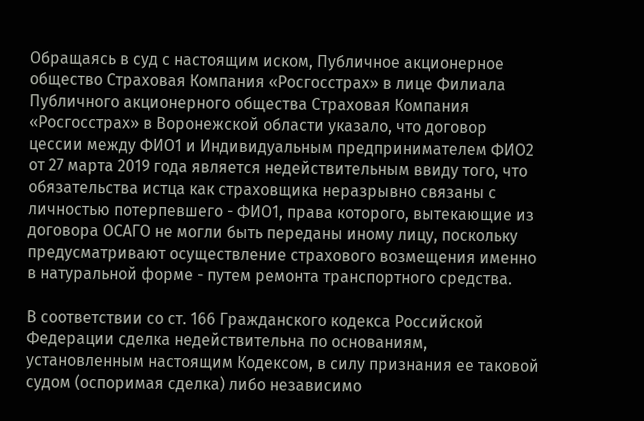Обращаясь в суд с настоящим иском, Публичное акционерное общество Страховая Компания «Росгосстрах» в лице Филиала Публичного акционерного общества Страховая Компания «Росгосстрах» в Воронежской области указало, что договор цессии между ФИО1 и Индивидуальным предпринимателем ФИО2 от 27 марта 2019 года является недействительным ввиду того, что обязательства истца как страховщика неразрывно связаны с личностью потерпевшего - ФИО1, права которого, вытекающие из договора ОСАГО не могли быть переданы иному лицу, поскольку предусматривают осуществление страхового возмещения именно в натуральной форме - путем ремонта транспортного средства.

В соответствии со ст. 166 Гражданского кодекса Российской Федерации сделка недействительна по основаниям, установленным настоящим Кодексом, в силу признания ее таковой судом (оспоримая сделка) либо независимо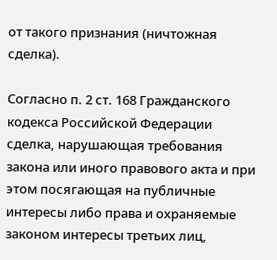от такого признания (ничтожная сделка).

Согласно п. 2 ст. 168 Гражданского кодекса Российской Федерации сделка, нарушающая требования закона или иного правового акта и при этом посягающая на публичные интересы либо права и охраняемые законом интересы третьих лиц,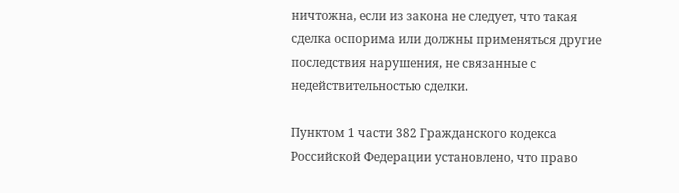ничтожна, если из закона не следует, что такая сделка оспорима или должны применяться другие последствия нарушения, не связанные с недействительностью сделки.

Пунктом 1 части 382 Гражданского кодекса Российской Федерации установлено, что право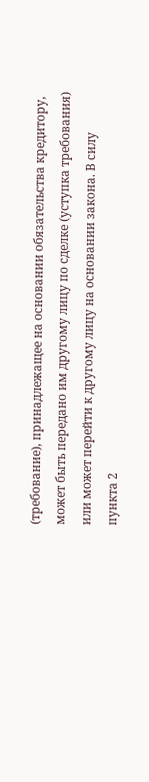(требование), принадлежащее на основании обязательства кредитору, может быть передано им другому лицу по сделке (уступка требования) или может перейти к другому лицу на основании закона. В силу пункта 2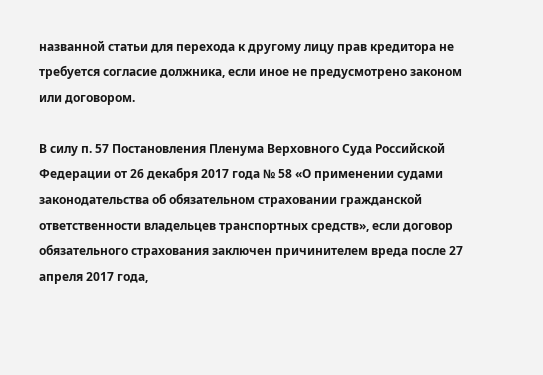названной статьи для перехода к другому лицу прав кредитора не требуется согласие должника, если иное не предусмотрено законом или договором.

В силу п. 57 Постановления Пленума Верховного Суда Российской Федерации от 26 декабря 2017 года № 58 «О применении судами законодательства об обязательном страховании гражданской ответственности владельцев транспортных средств», если договор обязательного страхования заключен причинителем вреда после 27 апреля 2017 года,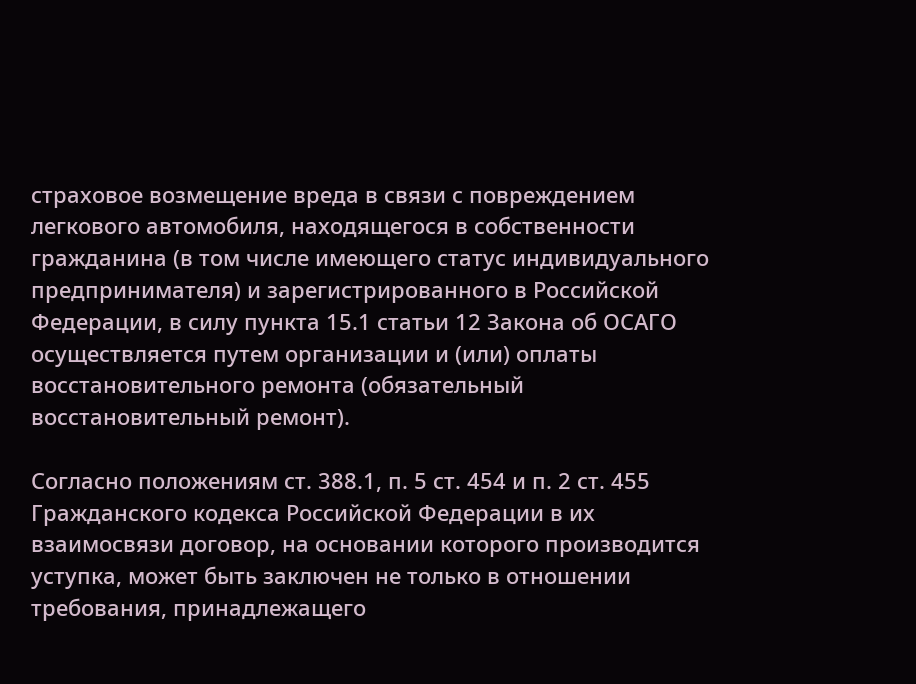страховое возмещение вреда в связи с повреждением легкового автомобиля, находящегося в собственности гражданина (в том числе имеющего статус индивидуального предпринимателя) и зарегистрированного в Российской Федерации, в силу пункта 15.1 статьи 12 Закона об ОСАГО осуществляется путем организации и (или) оплаты восстановительного ремонта (обязательный восстановительный ремонт).

Согласно положениям ст. 388.1, п. 5 ст. 454 и п. 2 ст. 455 Гражданского кодекса Российской Федерации в их взаимосвязи договор, на основании которого производится уступка, может быть заключен не только в отношении требования, принадлежащего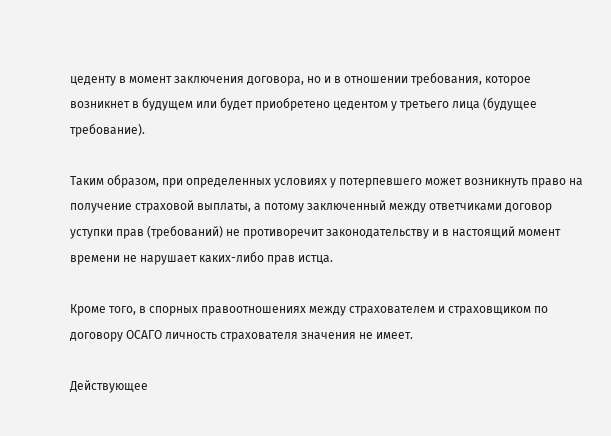цеденту в момент заключения договора, но и в отношении требования, которое возникнет в будущем или будет приобретено цедентом у третьего лица (будущее требование).

Таким образом, при определенных условиях у потерпевшего может возникнуть право на получение страховой выплаты, а потому заключенный между ответчиками договор уступки прав (требований) не противоречит законодательству и в настоящий момент времени не нарушает каких-либо прав истца.

Кроме того, в спорных правоотношениях между страхователем и страховщиком по договору ОСАГО личность страхователя значения не имеет.

Действующее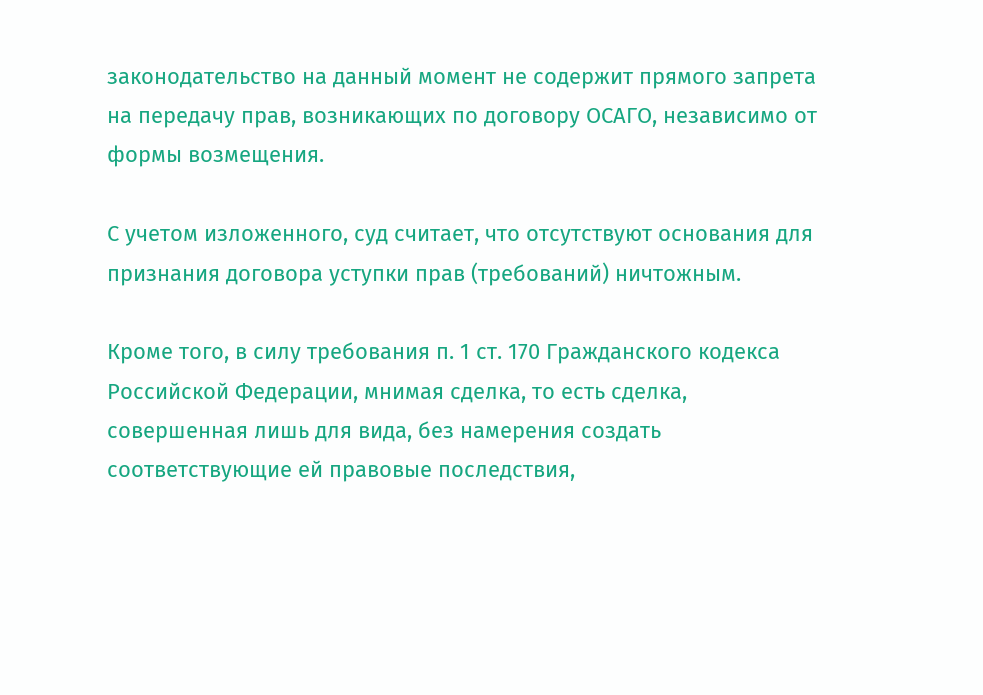законодательство на данный момент не содержит прямого запрета на передачу прав, возникающих по договору ОСАГО, независимо от формы возмещения.

С учетом изложенного, суд считает, что отсутствуют основания для признания договора уступки прав (требований) ничтожным.

Кроме того, в силу требования п. 1 ст. 170 Гражданского кодекса Российской Федерации, мнимая сделка, то есть сделка, совершенная лишь для вида, без намерения создать соответствующие ей правовые последствия,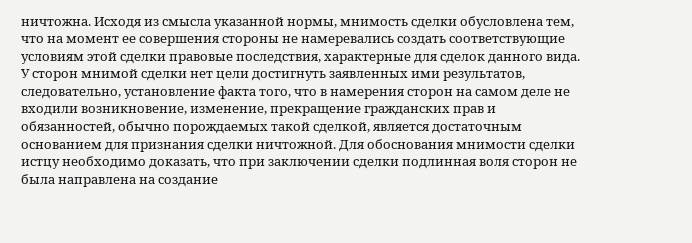ничтожна. Исходя из смысла указанной нормы, мнимость сделки обусловлена тем, что на момент ее совершения стороны не намеревались создать соответствующие условиям этой сделки правовые последствия, характерные для сделок данного вида. У сторон мнимой сделки нет цели достигнуть заявленных ими результатов, следовательно, установление факта того, что в намерения сторон на самом деле не входили возникновение, изменение, прекращение гражданских прав и обязанностей, обычно порождаемых такой сделкой, является достаточным основанием для признания сделки ничтожной. Для обоснования мнимости сделки истцу необходимо доказать, что при заключении сделки подлинная воля сторон не была направлена на создание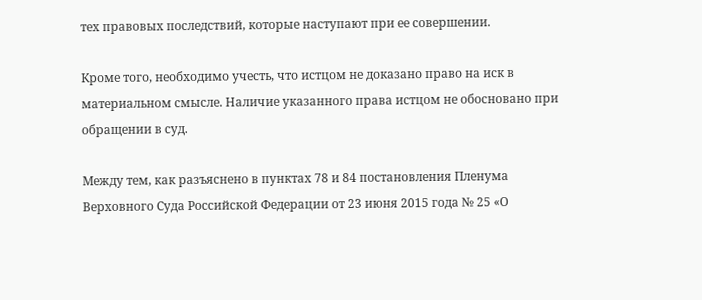тех правовых последствий, которые наступают при ее совершении.

Кроме того, необходимо учесть, что истцом не доказано право на иск в материальном смысле. Наличие указанного права истцом не обосновано при обращении в суд.

Между тем, как разъяснено в пунктах 78 и 84 постановления Пленума Верховного Суда Российской Федерации от 23 июня 2015 года № 25 «О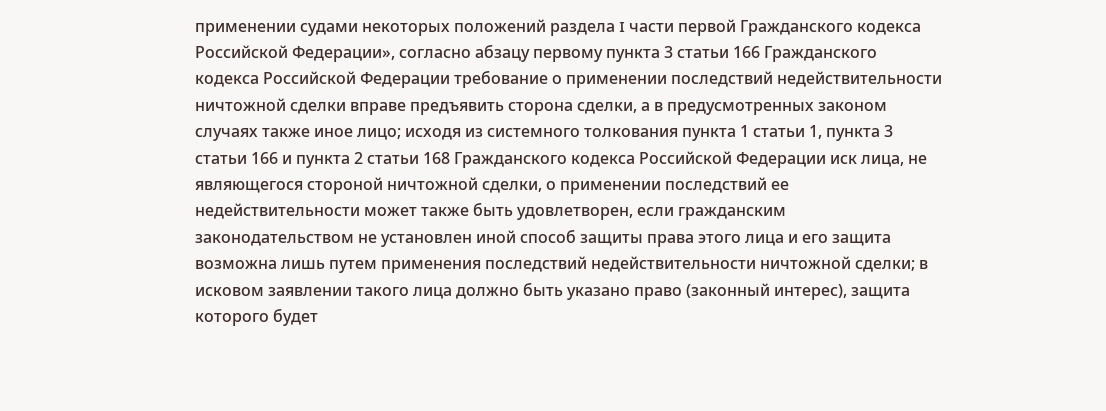применении судами некоторых положений раздела I части первой Гражданского кодекса Российской Федерации», согласно абзацу первому пункта 3 статьи 166 Гражданского кодекса Российской Федерации требование о применении последствий недействительности ничтожной сделки вправе предъявить сторона сделки, а в предусмотренных законом случаях также иное лицо; исходя из системного толкования пункта 1 статьи 1, пункта 3 статьи 166 и пункта 2 статьи 168 Гражданского кодекса Российской Федерации иск лица, не являющегося стороной ничтожной сделки, о применении последствий ее недействительности может также быть удовлетворен, если гражданским законодательством не установлен иной способ защиты права этого лица и его защита возможна лишь путем применения последствий недействительности ничтожной сделки; в исковом заявлении такого лица должно быть указано право (законный интерес), защита которого будет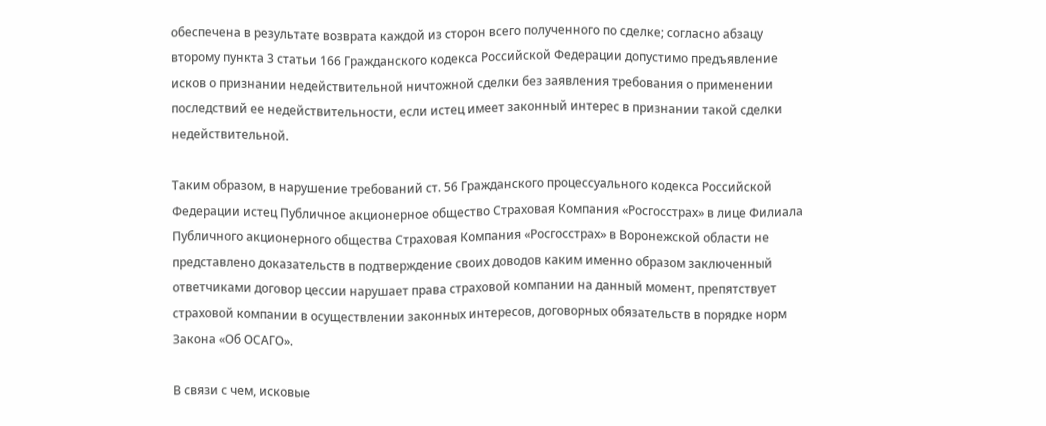обеспечена в результате возврата каждой из сторон всего полученного по сделке; согласно абзацу второму пункта 3 статьи 166 Гражданского кодекса Российской Федерации допустимо предъявление исков о признании недействительной ничтожной сделки без заявления требования о применении последствий ее недействительности, если истец имеет законный интерес в признании такой сделки недействительной.

Таким образом, в нарушение требований ст. 56 Гражданского процессуального кодекса Российской Федерации истец Публичное акционерное общество Страховая Компания «Росгосстрах» в лице Филиала Публичного акционерного общества Страховая Компания «Росгосстрах» в Воронежской области не представлено доказательств в подтверждение своих доводов каким именно образом заключенный ответчиками договор цессии нарушает права страховой компании на данный момент, препятствует страховой компании в осуществлении законных интересов, договорных обязательств в порядке норм Закона «Об ОСАГО».

В связи с чем, исковые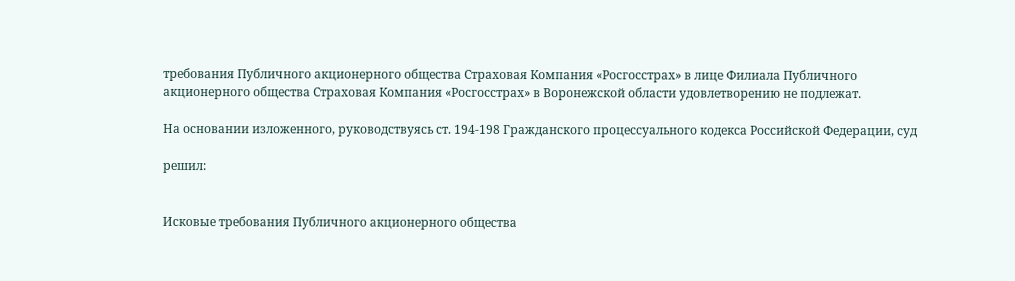требования Публичного акционерного общества Страховая Компания «Росгосстрах» в лице Филиала Публичного акционерного общества Страховая Компания «Росгосстрах» в Воронежской области удовлетворению не подлежат.

На основании изложенного, руководствуясь ст. 194-198 Гражданского процессуального кодекса Российской Федерации, суд

решил:


Исковые требования Публичного акционерного общества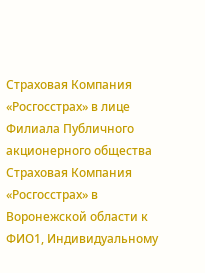Страховая Компания «Росгосстрах» в лице Филиала Публичного акционерного общества Страховая Компания «Росгосстрах» в Воронежской области к ФИО1, Индивидуальному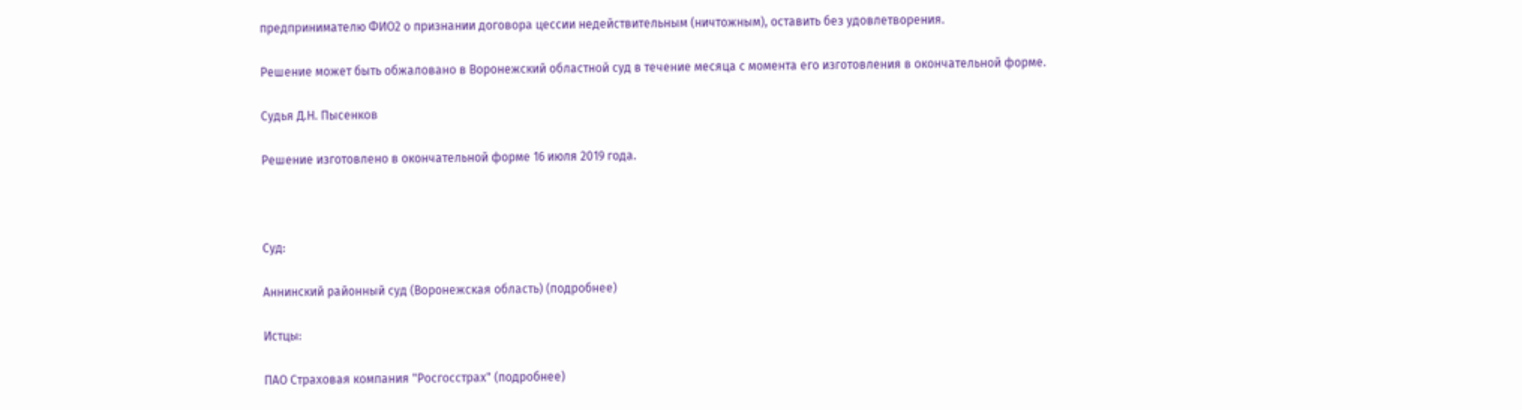предпринимателю ФИО2 о признании договора цессии недействительным (ничтожным), оставить без удовлетворения.

Решение может быть обжаловано в Воронежский областной суд в течение месяца с момента его изготовления в окончательной форме.

Судья Д.Н. Пысенков

Решение изготовлено в окончательной форме 16 июля 2019 года.



Суд:

Аннинский районный суд (Воронежская область) (подробнее)

Истцы:

ПАО Страховая компания "Росгосстрах" (подробнее)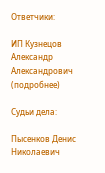Ответчики:

ИП Кузнецов Александр Александрович (подробнее)

Судьи дела:

Пысенков Денис Николаевич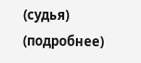(судья) (подробнее)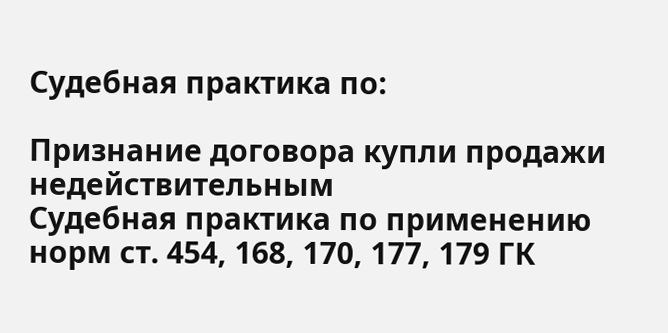Судебная практика по:

Признание договора купли продажи недействительным
Судебная практика по применению норм ст. 454, 168, 170, 177, 179 ГК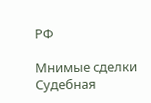РФ

Мнимые сделки
Судебная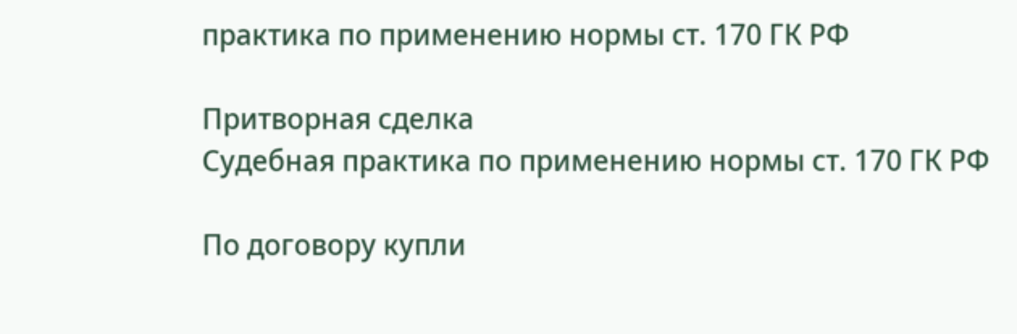практика по применению нормы ст. 170 ГК РФ

Притворная сделка
Судебная практика по применению нормы ст. 170 ГК РФ

По договору купли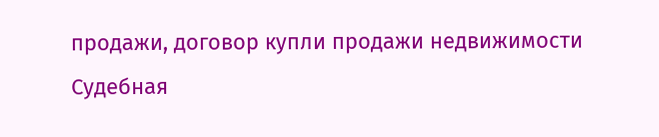продажи, договор купли продажи недвижимости
Судебная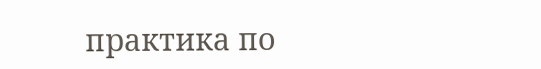практика по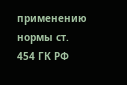применению нормы ст. 454 ГК РФ